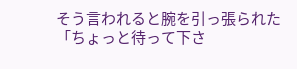そう言われると腕を引っ張られた 「ちょっと待って下さ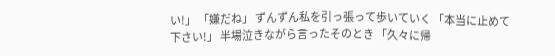い!」 「嫌だね」 ずんずん私を引っ張って歩いていく 「本当に止めて下さい!」 半場泣きながら言ったそのとき 「久々に帰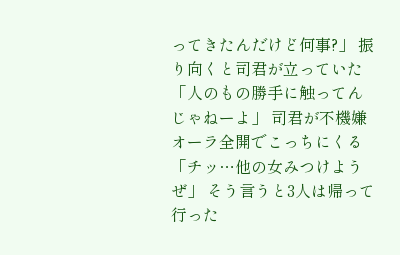ってきたんだけど何事?」 振り向くと司君が立っていた 「人のもの勝手に触ってんじゃねーよ」 司君が不機嫌オーラ全開でこっちにくる 「チッ…他の女みつけようぜ」 そう言うと3人は帰って行った